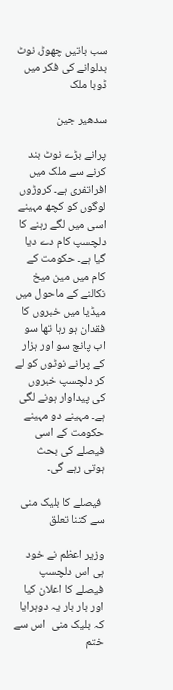سب باتیں چھوڑ، نوٹ بدلوانے کی فکر میں ڈوبا ملک

سدھیر جین

پرانے بڑے نوٹ بند کرنے سے ملک میں افراتفری ہے۔ کروڑوں لوگوں کو کچھ مہینے اسی میں لگے رہنے کا دلچسپ کام دے دیا گیا ہے۔ حکومت کے کام میں مين میخ نکالنے کے ماحول میں میڈیا میں خبروں کا فقدان ہو رہا تھا سو اب پانچ سو اور ہزار کے پرانے نوٹوں کو لے کر دلچسپ خبروں کی پیداوار ہونے لگی ہے۔ مہینے دو مہینے حکومت کے اسی فیصلے کی بحث ہوتی رہے گی۔

 فیصلے کا بلیک منی سے کتنا تعلق

وزیر اعظم نے خود ہی اس دلچسپ فیصلے کا اعلان کیا اور بار بار یہ دوہرایا کہ بلیک منی  اس سے ختم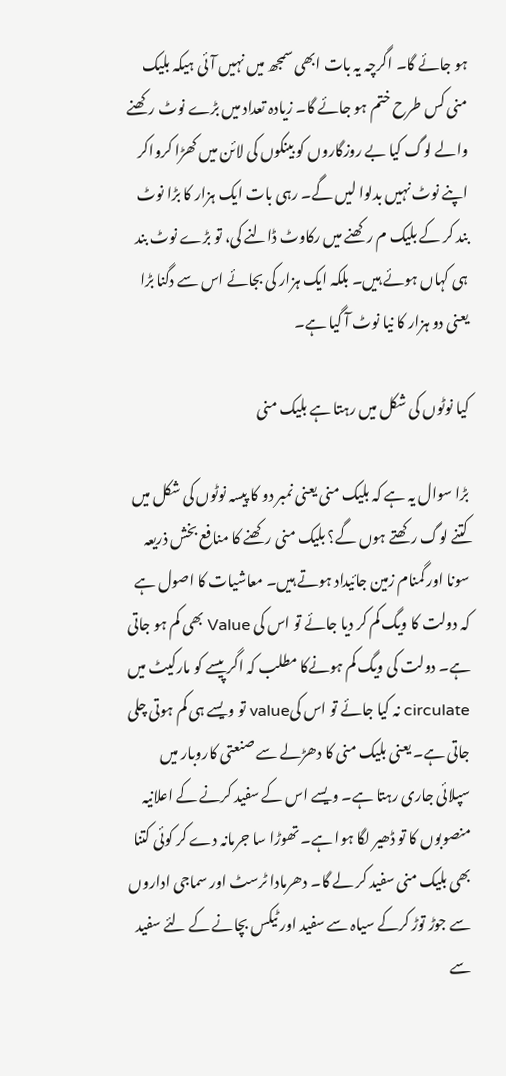ہو جائے گا۔ اگرچہ یہ بات ابھی سمجھ میں نہیں آئی ہیکہ بلیک منی کس طرح ختم ہو جائے گا۔ زیادہ تعداد میں بڑے نوٹ رکھنے والے لوگ کیا بے روزگاروں کو بینکوں کی لائن میں کھڑا کرواکر اپنے نوٹ نہیں بدلوا لیں گے۔ رہی بات ایک ہزار کا بڑا نوٹ بند کر کے بلیک م رکھنے میں رکاوٹ ڈالنے کی، تو بڑے نوٹ بند ہی کہاں ہوئے ہیں۔ بلکہ ایک ہزار کی بجائے اس سے دگنا بڑا یعنی دو ہزار کا نیا نوٹ آ گیا ہے۔

کیا نوٹوں کی شکل میں رہتا ہے بلیک منی

بڑا سوال یہ ہے کہ بلیک منی یعنی نمبر دو کا پیسہ نوٹوں کی شکل میں کتنے لوگ رکھتے ہوں گے؟ بلیک منی رکھنے کا منافع بخش ذریعہ سونا اور گمنام زمین جائیداد ہوتے ہیں۔ معاشیات کا اصول ہے کہ دولت کا ویگ کم کر دیا جائے تو اس کی Value بھی کم ہو جاتی ہے۔ دولت کی ویگ کم ہونےکا مطلب کہ اگر پیسے کو مارکیٹ میں circulate نہ کیا جائے تو اس کیvalue تو ویسے ہی کم ہوتی چلی جاتی ہے۔ یعنی بلیک منی کا دھڑلے سے صنعتی کاروبار میں سپلائی جاری رہتا ہے۔ ویسے اس کے سفید کرنے کے اعلانیہ منصوبوں کا تو ڈھیر لگا ہوا ہے۔ تھوڑا سا جرمانہ دے کر کوئی کتنا بھی بلیک منی سفید کر لے گا۔ دھرمادا ٹرسٹ اور سماجی اداروں سے جوڑ توڑ کرکے سیاہ سے سفید اور ٹیکس بچانے کے لئے سفید سے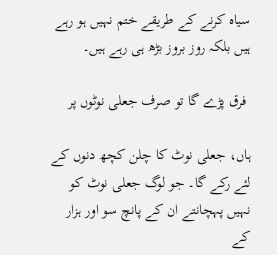سیاہ کرنے کے طریقے ختم نہیں ہو رہے ہیں بلکہ روز بروز بڑھ ہی رہے ہیں۔

 فرق پڑے گا تو صرف جعلی نوٹوں پر

ہاں، جعلی نوٹ کا چلن کچھ دنوں کے لئے رکے گا۔ جو لوگ جعلی نوٹ کو نہیں پہچانتے ان کے پانچ سو اور ہزار کے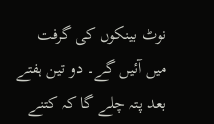نوٹ بینکوں کی گرفت میں آئیں گے۔ دو تین ہفتے بعد پتہ چلے گا کہ کتنے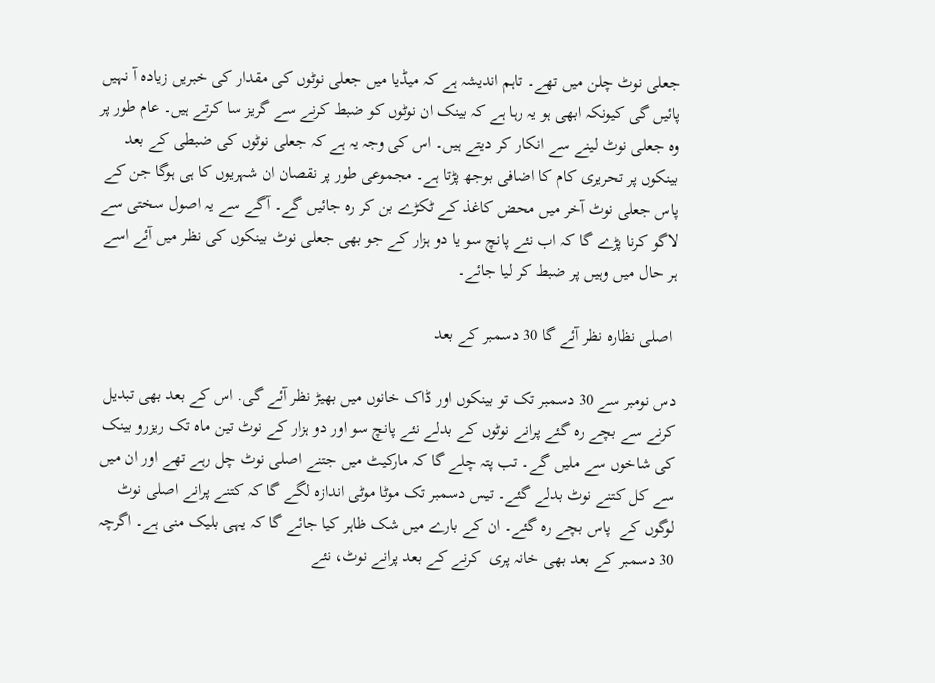جعلی نوٹ چلن میں تھے۔ تاہم اندیشہ ہے کہ میڈیا میں جعلی نوٹوں کی مقدار کی خبریں زیادہ آ نہیں پائیں گی کیونکہ ابھی ہو یہ رہا ہے کہ بینک ان نوٹوں کو ضبط کرنے سے گریز سا کرتے ہیں۔ عام طور پر وہ جعلی نوٹ لینے سے انکار کر دیتے ہیں۔ اس کی وجہ یہ ہے کہ جعلی نوٹوں کی ضبطی کے بعد بینکوں پر تحریری کام کا اضافی بوجھ پڑتا ہے۔ مجموعی طور پر نقصان ان شہریوں کا ہی ہوگا جن کے پاس جعلی نوٹ آخر میں محض کاغذ کے ٹکڑے بن کر رہ جائیں گے۔ آگے سے یہ اصول سختی سے لاگو کرنا پڑے گا کہ اب نئے پانچ سو یا دو ہزار کے جو بھی جعلی نوٹ بینکوں کی نظر میں آئے اسے ہر حال میں وہیں پر ضبط کر لیا جائے۔

 اصلی نظارہ نظر آئے گا 30 دسمبر کے بعد

دس نومبر سے 30 دسمبر تک تو بینکوں اور ڈاک خانوں میں بھیڑ نظر آئے گی. اس کے بعد بھی تبدیل کرنے سے بچے رہ گئے پرانے نوٹوں کے بدلے نئے پانچ سو اور دو ہزار کے نوٹ تین ماہ تک ریزرو بینک کی شاخوں سے ملیں گے۔ تب پتہ چلے گا کہ مارکیٹ میں جتنے اصلی نوٹ چل رہے تھے اور ان میں سے کل کتنے نوٹ بدلے گئے۔ تیس دسمبر تک موٹا موٹی اندازہ لگے گا کہ کتنے پرانے اصلی نوٹ لوگوں کے  پاس بچے رہ گئے۔ ان کے بارے میں شک ظاہر کیا جائے گا کہ یہی بلیک منی ہے۔ اگرچہ 30 دسمبر کے بعد بھی خانہ پری  کرنے کے بعد پرانے نوٹ، نئے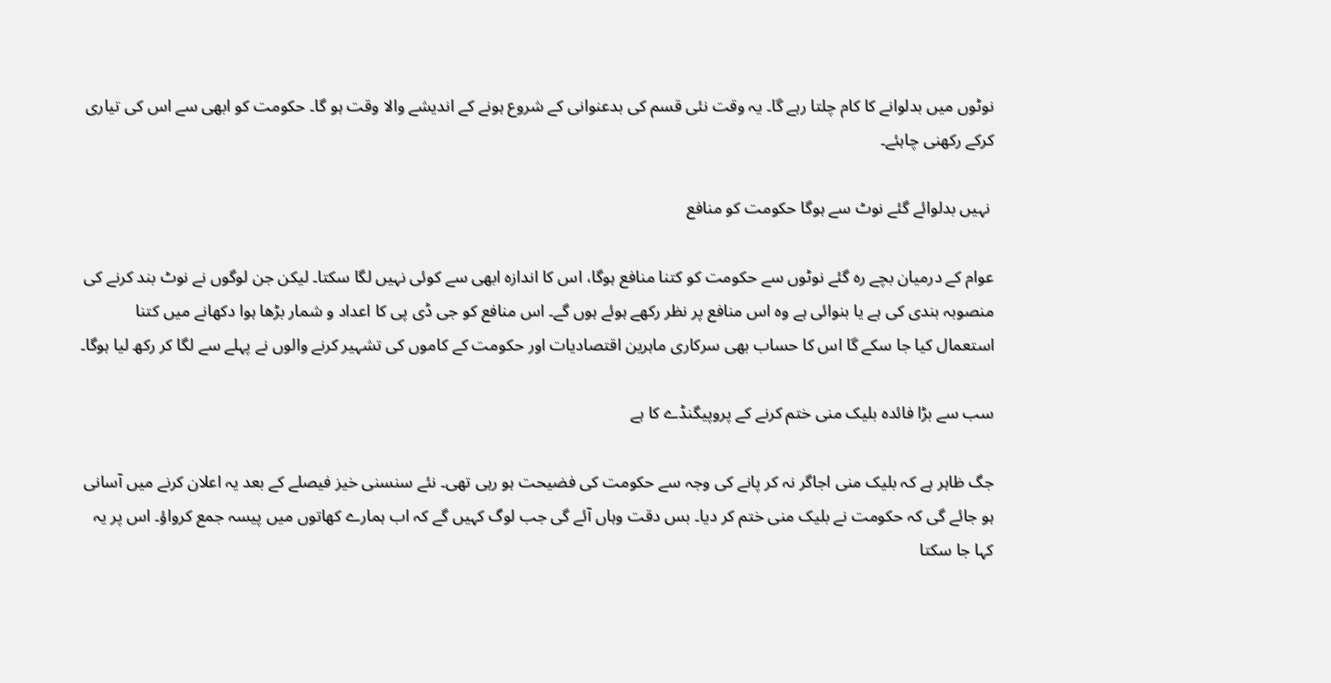نوٹوں میں بدلوانے کا کام چلتا رہے گا۔ یہ وقت نئی قسم کی بدعنوانی کے شروع ہونے کے اندیشے والا وقت ہو گا۔ حکومت کو ابھی سے اس کی تیاری کرکے رکھنی چاہئے۔

 نہیں بدلوائے گئے نوٹ سے ہوگا حکومت کو منافع

عوام کے درمیان بچے رہ گئے نوٹوں سے حکومت کو کتنا منافع ہوگا، اس کا اندازہ ابھی سے کوئی نہیں لگا سکتا۔ لیکن جن لوگوں نے نوٹ بند کرنے کی منصوبہ بندی کی ہے یا بنوائی ہے وہ اس منافع پر نظر رکھے ہوئے ہوں گے۔ اس منافع کو جی ڈی پی کا اعداد و شمار بڑھا ہوا دکھانے میں کتنا استعمال کیا جا سکے گا اس کا حساب بھی سرکاری ماہرین اقتصادیات اور حکومت کے کاموں کی تشہیر کرنے والوں نے پہلے سے لگا کر رکھ لیا ہوگا۔

سب سے بڑا فائدہ بلیک منی ختم کرنے کے پروپیگنڈے کا ہے

جگ ظاہر ہے کہ بلیک منی اجاگر نہ کر پانے کی وجہ سے حکومت کی فضیحت ہو رہی تھی۔ نئے سنسنی خیز فیصلے کے بعد یہ اعلان کرنے میں آسانی ہو جائے گی کہ حکومت نے بلیک منی ختم کر دیا۔ بس دقت وہاں آئے گی جب لوگ کہیں گے کہ اب ہمارے كھاتوں میں پیسہ جمع كرواؤ۔ اس پر یہ کہا جا سکتا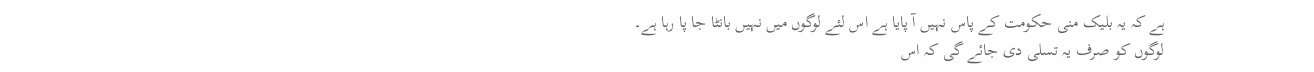ہے کہ یہ بلیک منی حکومت کے پاس نہیں آ پایا ہے اس لئے لوگوں میں نہیں بانٹا جا پا رہا ہے۔ لوگوں کو صرف یہ تسلی دی جائے گی کہ اس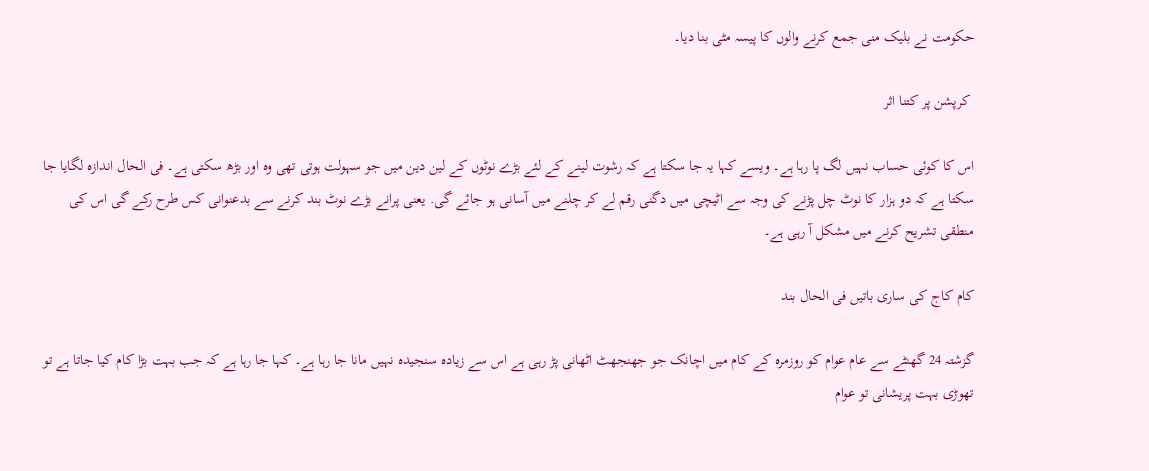حکومت نے بلیک منی جمع کرنے والوں کا پیسہ مٹی بنا دیا۔

 کرپشن پر کتنا اثر

اس کا کوئی حساب نہیں لگ پا رہا ہے۔ ویسے کہا یہ جا سکتا ہے کہ رشوت لینے کے لئے بڑے نوٹوں کے لین دین میں جو سہولت ہوتی تھی وہ اور بڑھ سکتی ہے۔ فی الحال اندازہ لگایا جا سکتا ہے کہ دو ہزار کا نوٹ چل پڑنے کی وجہ سے اٹیچی میں دگنی رقم لے کر چلنے میں آسانی ہو جائے گی. یعنی پرانے بڑے نوٹ بند کرنے سے بدعنوانی کس طرح رکے گی اس کی منطقی تشریح کرنے میں مشکل آ رہی ہے۔

کام کاج کی ساری باتیں فی الحال بند

گزشتہ 24 گھنٹے سے عام عوام کو روزمرہ کے کام میں اچانک جو جھنجھٹ اٹھانی پڑ رہی ہے اس سے زیادہ سنجیدہ نہیں مانا جا رہا ہے۔ کہا جا رہا ہے کہ جب بہت بڑا کام کیا جاتا ہے تو تھوڑی بہت پریشانی تو عوام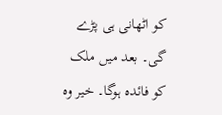کو اٹھانی ہی پڑے گی۔ بعد میں ملک کو فائدہ ہوگا۔ خیر وہ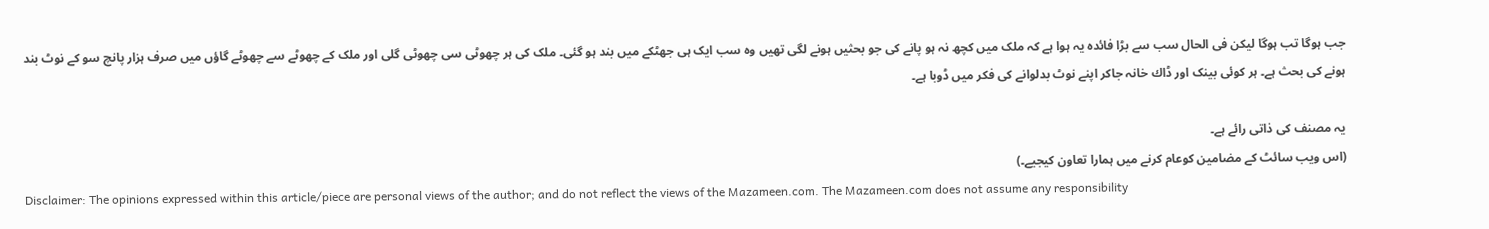جب ہوگا تب ہوگا لیکن فی الحال سب سے بڑا فائدہ یہ ہوا ہے کہ ملک میں کچھ نہ ہو پانے کی جو بحثیں ہونے لگی تھیں وہ سب ایک ہی جھٹکے میں بند ہو گئی۔ ملک کی ہر چھوٹی سی چھوٹی گلی اور ملک کے چھوٹے سے چھوٹے گاؤں میں صرف ہزار پانچ سو کے نوٹ بند ہونے کی بحث ہے۔ ہر کوئی بینک اور ڈاك خانہ جاکر اپنے نوٹ بدلوانے کی فکر میں ڈوبا ہے۔

یہ مصنف کی ذاتی رائے ہے۔
(اس ویب سائٹ کے مضامین کوعام کرنے میں ہمارا تعاون کیجیے۔)
Disclaimer: The opinions expressed within this article/piece are personal views of the author; and do not reflect the views of the Mazameen.com. The Mazameen.com does not assume any responsibility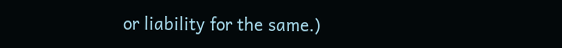or liability for the same.)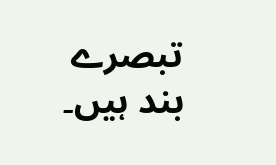تبصرے بند ہیں۔